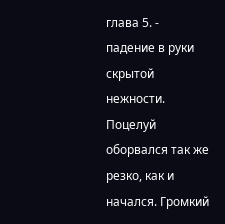глава 5. - падение в руки скрытой нежности.
Поцелуй оборвался так же резко, как и начался. Громкий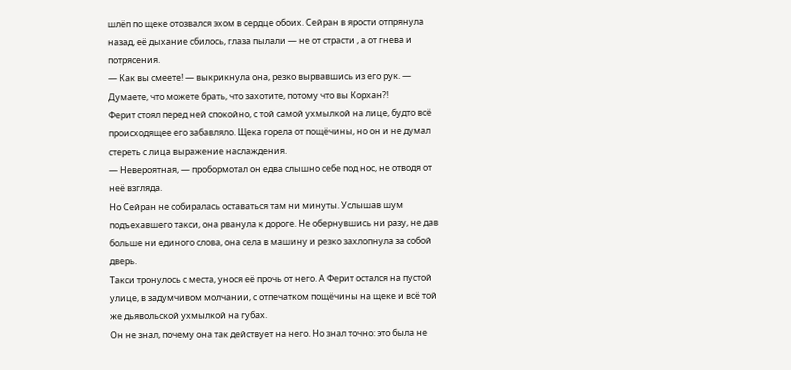шлёп по щеке отозвался эхом в сердце обоих. Сейран в ярости отпрянула назад, её дыхание сбилось, глаза пылали — не от страсти , а от гнева и потрясения.
— Как вы смеете! — выкрикнула она, резко вырвавшись из его рук. — Думаете, что можете брать, что захотите, потому что вы Корхан?!
Ферит стоял перед ней спокойно, с той самой ухмылкой на лице, будто всё происходящее его забавляло. Щека горела от пощёчины, но он и не думал стереть с лица выражение наслаждения.
— Невероятная, — пробормотал он едва слышно себе под нос, не отводя от неё взгляда.
Но Сейран не собиралась оставаться там ни минуты. Услышав шум подъехавшего такси, она рванула к дороге. Не обернувшись ни разу, не дав больше ни единого слова, она села в машину и резко захлопнула за собой дверь.
Такси тронулось с места, унося её прочь от него. А Ферит остался на пустой улице, в задумчивом молчании, с отпечатком пощёчины на щеке и всё той же дьявольской ухмылкой на губах.
Он не знал, почему она так действует на него. Но знал точно: это была не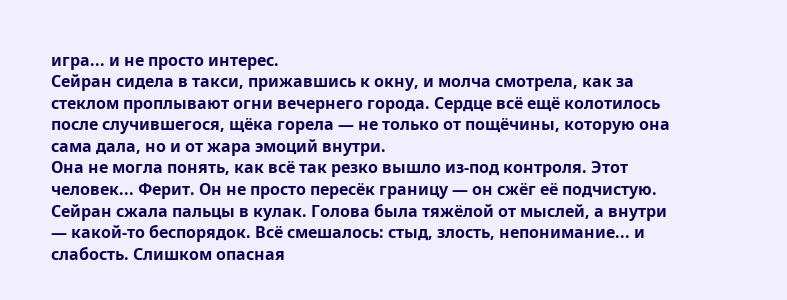игра... и не просто интерес.
Сейран сидела в такси, прижавшись к окну, и молча смотрела, как за стеклом проплывают огни вечернего города. Сердце всё ещё колотилось после случившегося, щёка горела — не только от пощёчины, которую она сама дала, но и от жара эмоций внутри.
Она не могла понять, как всё так резко вышло из-под контроля. Этот человек... Ферит. Он не просто пересёк границу — он сжёг её подчистую.
Сейран сжала пальцы в кулак. Голова была тяжёлой от мыслей, а внутри — какой-то беспорядок. Всё смешалось: стыд, злость, непонимание... и слабость. Слишком опасная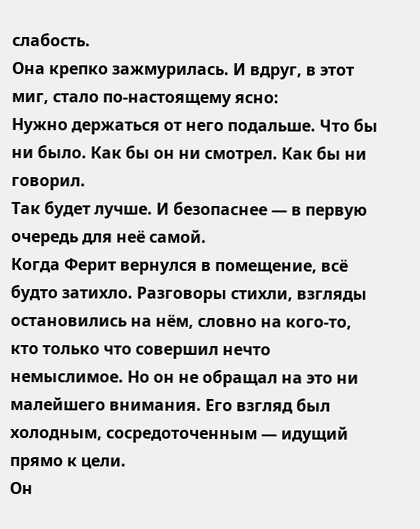слабость.
Она крепко зажмурилась. И вдруг, в этот миг, стало по-настоящему ясно:
Нужно держаться от него подальше. Что бы ни было. Как бы он ни смотрел. Как бы ни говорил.
Так будет лучше. И безопаснее — в первую очередь для неё самой.
Когда Ферит вернулся в помещение, всё будто затихло. Разговоры стихли, взгляды остановились на нём, словно на кого-то, кто только что совершил нечто немыслимое. Но он не обращал на это ни малейшего внимания. Его взгляд был холодным, сосредоточенным — идущий прямо к цели.
Он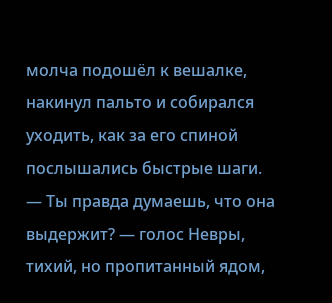молча подошёл к вешалке, накинул пальто и собирался уходить, как за его спиной послышались быстрые шаги.
— Ты правда думаешь, что она выдержит? — голос Невры, тихий, но пропитанный ядом,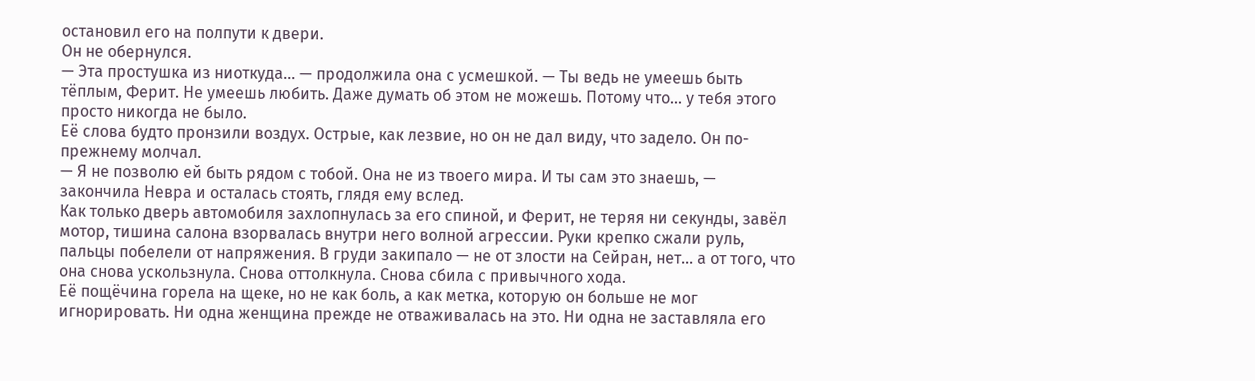остановил его на полпути к двери.
Он не обернулся.
— Эта простушка из ниоткуда... — продолжила она с усмешкой. — Ты ведь не умеешь быть тёплым, Ферит. Не умеешь любить. Даже думать об этом не можешь. Потому что... у тебя этого просто никогда не было.
Её слова будто пронзили воздух. Острые, как лезвие, но он не дал виду, что задело. Он по-прежнему молчал.
— Я не позволю ей быть рядом с тобой. Она не из твоего мира. И ты сам это знаешь, — закончила Невра и осталась стоять, глядя ему вслед.
Как только дверь автомобиля захлопнулась за его спиной, и Ферит, не теряя ни секунды, завёл мотор, тишина салона взорвалась внутри него волной агрессии. Руки крепко сжали руль, пальцы побелели от напряжения. В груди закипало — не от злости на Сейран, нет... а от того, что она снова ускользнула. Снова оттолкнула. Снова сбила с привычного хода.
Её пощёчина горела на щеке, но не как боль, а как метка, которую он больше не мог игнорировать. Ни одна женщина прежде не отваживалась на это. Ни одна не заставляла его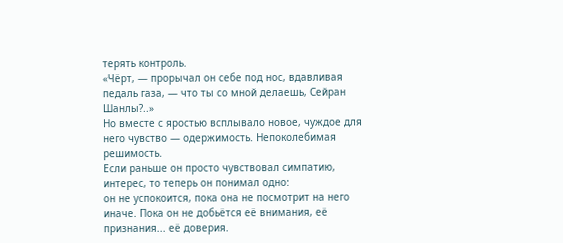терять контроль.
«Чёрт, — прорычал он себе под нос, вдавливая педаль газа, — что ты со мной делаешь, Сейран Шанлы?..»
Но вместе с яростью всплывало новое, чуждое для него чувство — одержимость. Непоколебимая решимость.
Если раньше он просто чувствовал симпатию, интерес, то теперь он понимал одно:
он не успокоится, пока она не посмотрит на него иначе. Пока он не добьётся её внимания, её признания... её доверия.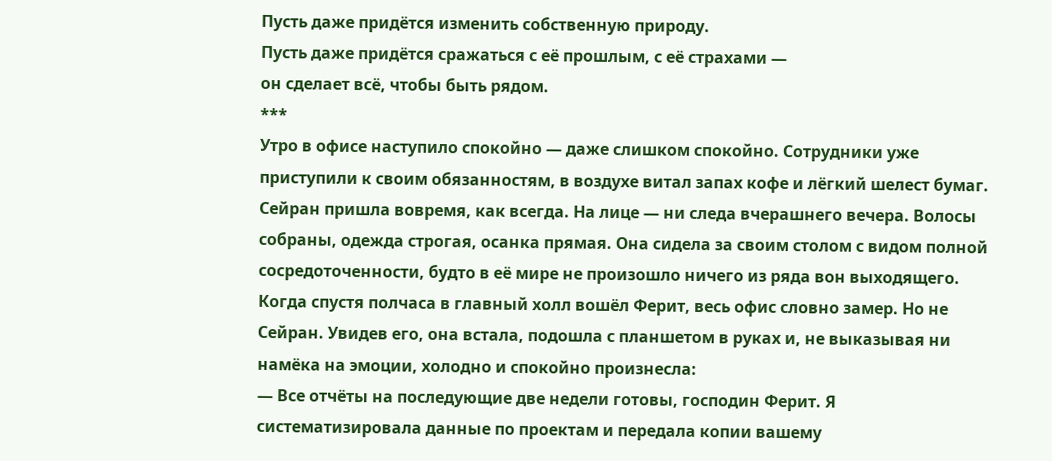Пусть даже придётся изменить собственную природу.
Пусть даже придётся сражаться с её прошлым, с её страхами —
он сделает всё, чтобы быть рядом.
***
Утро в офисе наступило спокойно — даже слишком спокойно. Сотрудники уже приступили к своим обязанностям, в воздухе витал запах кофе и лёгкий шелест бумаг. Сейран пришла вовремя, как всегда. На лице — ни следа вчерашнего вечера. Волосы собраны, одежда строгая, осанка прямая. Она сидела за своим столом с видом полной сосредоточенности, будто в её мире не произошло ничего из ряда вон выходящего.
Когда спустя полчаса в главный холл вошёл Ферит, весь офис словно замер. Но не Сейран. Увидев его, она встала, подошла с планшетом в руках и, не выказывая ни намёка на эмоции, холодно и спокойно произнесла:
— Все отчёты на последующие две недели готовы, господин Ферит. Я систематизировала данные по проектам и передала копии вашему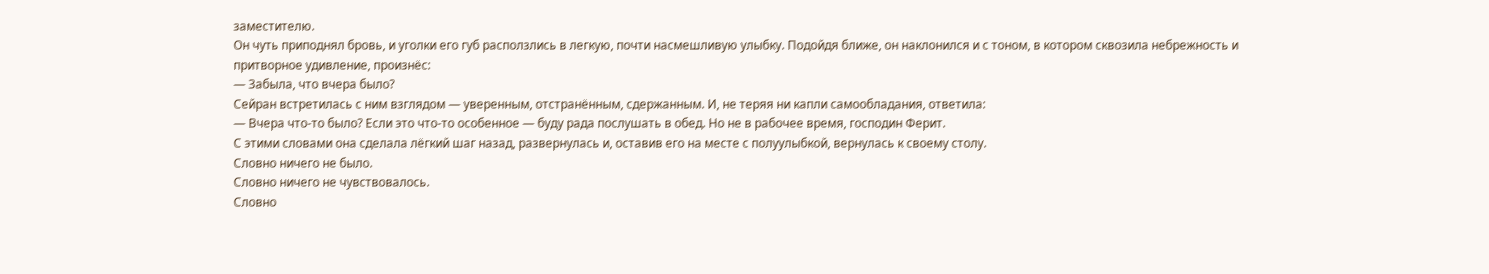заместителю.
Он чуть приподнял бровь, и уголки его губ расползлись в легкую, почти насмешливую улыбку. Подойдя ближе, он наклонился и с тоном, в котором сквозила небрежность и притворное удивление, произнёс:
— Забыла, что вчера было?
Сейран встретилась с ним взглядом — уверенным, отстранённым, сдержанным. И, не теряя ни капли самообладания, ответила:
— Вчера что-то было? Если это что-то особенное — буду рада послушать в обед. Но не в рабочее время, господин Ферит.
С этими словами она сделала лёгкий шаг назад, развернулась и, оставив его на месте с полуулыбкой, вернулась к своему столу.
Словно ничего не было.
Словно ничего не чувствовалось.
Словно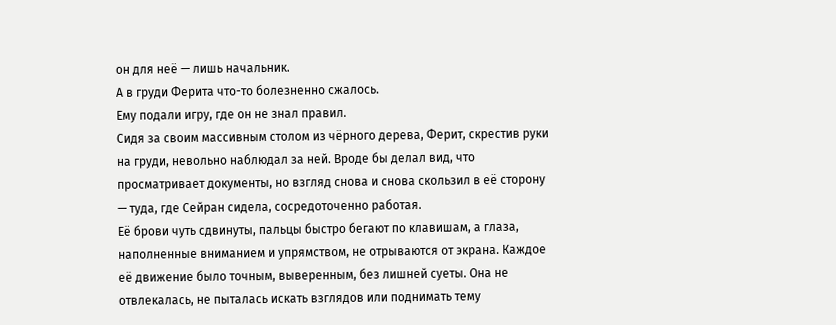он для неё — лишь начальник.
А в груди Ферита что-то болезненно сжалось.
Ему подали игру, где он не знал правил.
Сидя за своим массивным столом из чёрного дерева, Ферит, скрестив руки на груди, невольно наблюдал за ней. Вроде бы делал вид, что просматривает документы, но взгляд снова и снова скользил в её сторону — туда, где Сейран сидела, сосредоточенно работая.
Её брови чуть сдвинуты, пальцы быстро бегают по клавишам, а глаза, наполненные вниманием и упрямством, не отрываются от экрана. Каждое её движение было точным, выверенным, без лишней суеты. Она не отвлекалась, не пыталась искать взглядов или поднимать тему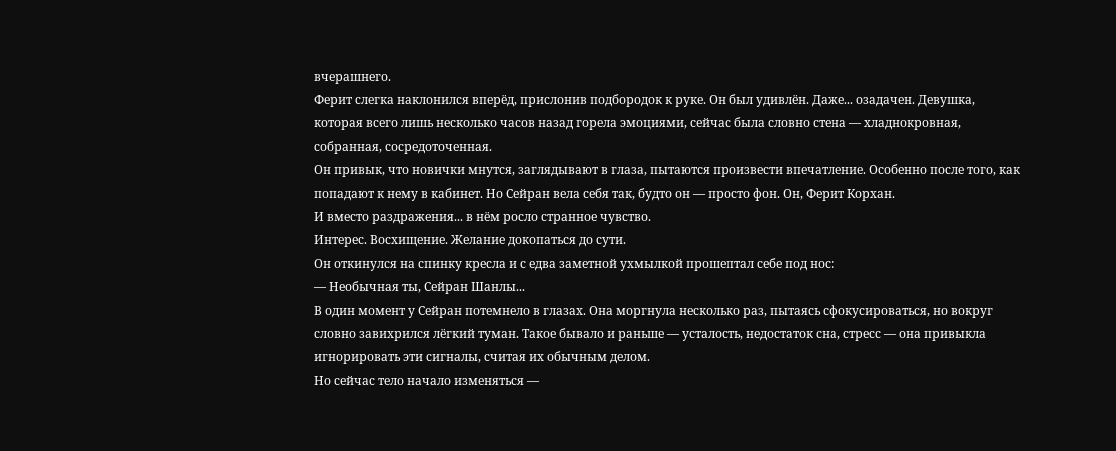вчерашнего.
Ферит слегка наклонился вперёд, прислонив подбородок к руке. Он был удивлён. Даже... озадачен. Девушка, которая всего лишь несколько часов назад горела эмоциями, сейчас была словно стена — хладнокровная, собранная, сосредоточенная.
Он привык, что новички мнутся, заглядывают в глаза, пытаются произвести впечатление. Особенно после того, как попадают к нему в кабинет. Но Сейран вела себя так, будто он — просто фон. Он, Ферит Корхан.
И вместо раздражения... в нём росло странное чувство.
Интерес. Восхищение. Желание докопаться до сути.
Он откинулся на спинку кресла и с едва заметной ухмылкой прошептал себе под нос:
— Необычная ты, Сейран Шанлы...
В один момент у Сейран потемнело в глазах. Она моргнула несколько раз, пытаясь сфокусироваться, но вокруг словно завихрился лёгкий туман. Такое бывало и раньше — усталость, недостаток сна, стресс — она привыкла игнорировать эти сигналы, считая их обычным делом.
Но сейчас тело начало изменяться —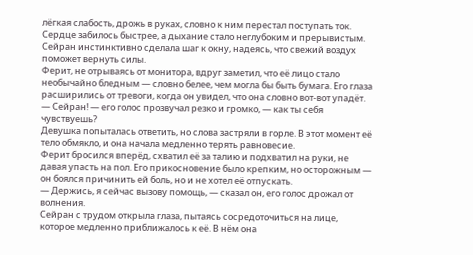лёгкая слабость, дрожь в руках, словно к ним перестал поступать ток. Сердце забилось быстрее, а дыхание стало неглубоким и прерывистым. Сейран инстинктивно сделала шаг к окну, надеясь, что свежий воздух поможет вернуть силы.
Ферит, не отрываясь от монитора, вдруг заметил, что её лицо стало необычайно бледным — словно белее, чем могла бы быть бумага. Его глаза расширились от тревоги, когда он увидел, что она словно вот-вот упадёт.
— Сейран! — его голос прозвучал резко и громко, — как ты себя чувствуешь?
Девушка попыталась ответить, но слова застряли в горле. В этот момент её тело обмякло, и она начала медленно терять равновесие.
Ферит бросился вперёд, схватил её за талию и подхватил на руки, не давая упасть на пол. Его прикосновение было крепким, но осторожным — он боялся причинить ей боль, но и не хотел её отпускать.
— Держись, я сейчас вызову помощь, — сказал он, его голос дрожал от волнения.
Сейран с трудом открыла глаза, пытаясь сосредоточиться на лице, которое медленно приближалось к её. В нём она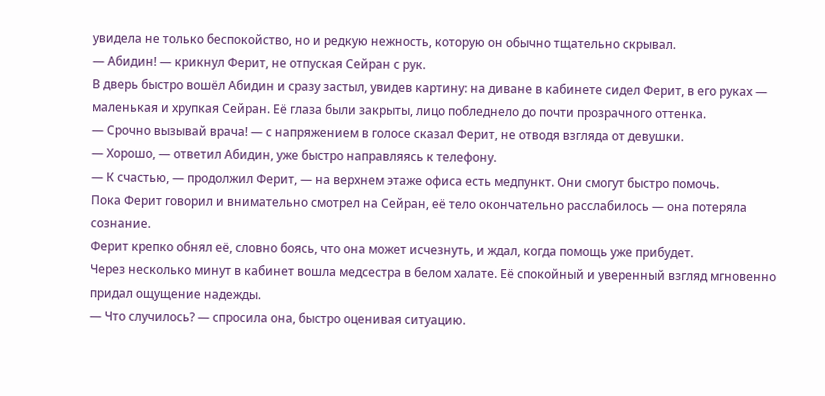увидела не только беспокойство, но и редкую нежность, которую он обычно тщательно скрывал.
— Абидин! — крикнул Ферит, не отпуская Сейран с рук.
В дверь быстро вошёл Абидин и сразу застыл, увидев картину: на диване в кабинете сидел Ферит, в его руках — маленькая и хрупкая Сейран. Её глаза были закрыты, лицо побледнело до почти прозрачного оттенка.
— Срочно вызывай врача! — с напряжением в голосе сказал Ферит, не отводя взгляда от девушки.
— Хорошо, — ответил Абидин, уже быстро направляясь к телефону.
— К счастью, — продолжил Ферит, — на верхнем этаже офиса есть медпункт. Они смогут быстро помочь.
Пока Ферит говорил и внимательно смотрел на Сейран, её тело окончательно расслабилось — она потеряла сознание.
Ферит крепко обнял её, словно боясь, что она может исчезнуть, и ждал, когда помощь уже прибудет.
Через несколько минут в кабинет вошла медсестра в белом халате. Её спокойный и уверенный взгляд мгновенно придал ощущение надежды.
— Что случилось? — спросила она, быстро оценивая ситуацию.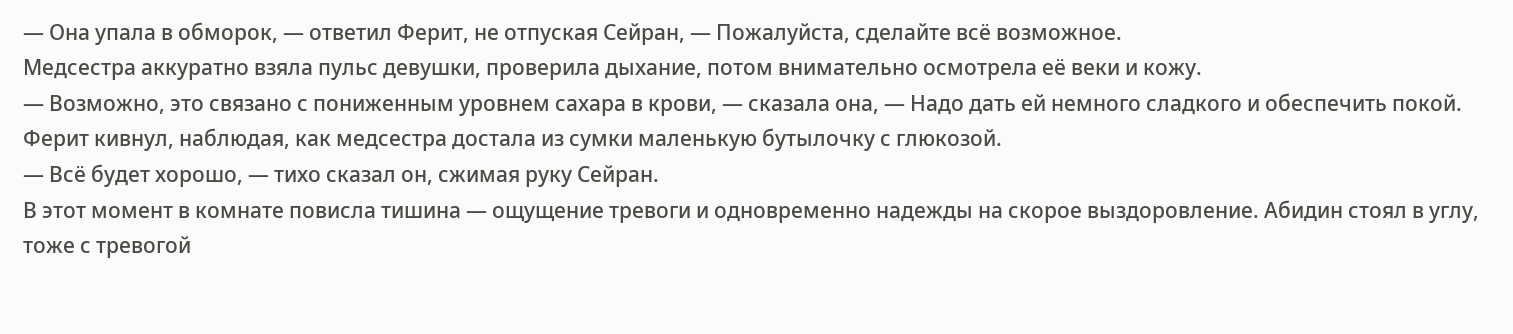— Она упала в обморок, — ответил Ферит, не отпуская Сейран, — Пожалуйста, сделайте всё возможное.
Медсестра аккуратно взяла пульс девушки, проверила дыхание, потом внимательно осмотрела её веки и кожу.
— Возможно, это связано с пониженным уровнем сахара в крови, — сказала она, — Надо дать ей немного сладкого и обеспечить покой.
Ферит кивнул, наблюдая, как медсестра достала из сумки маленькую бутылочку с глюкозой.
— Всё будет хорошо, — тихо сказал он, сжимая руку Сейран.
В этот момент в комнате повисла тишина — ощущение тревоги и одновременно надежды на скорое выздоровление. Абидин стоял в углу, тоже с тревогой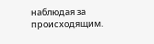наблюдая за происходящим.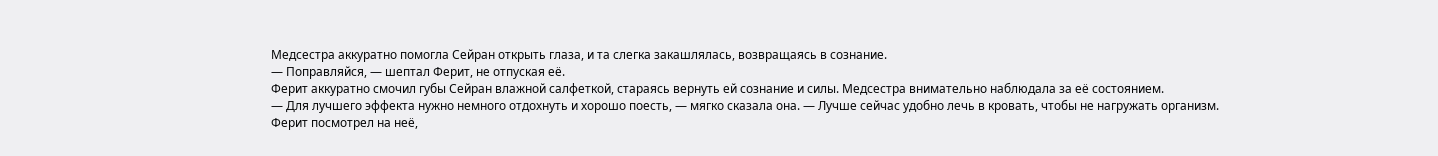Медсестра аккуратно помогла Сейран открыть глаза, и та слегка закашлялась, возвращаясь в сознание.
— Поправляйся, — шептал Ферит, не отпуская её.
Ферит аккуратно смочил губы Сейран влажной салфеткой, стараясь вернуть ей сознание и силы. Медсестра внимательно наблюдала за её состоянием.
— Для лучшего эффекта нужно немного отдохнуть и хорошо поесть, — мягко сказала она. — Лучше сейчас удобно лечь в кровать, чтобы не нагружать организм.
Ферит посмотрел на неё,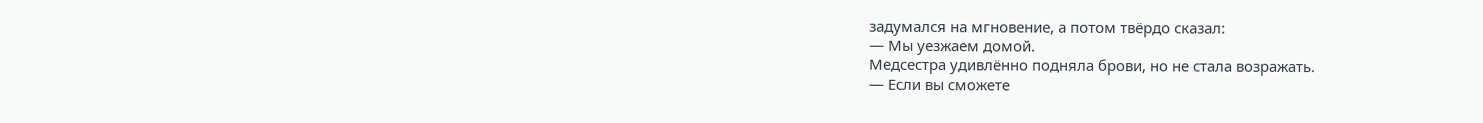задумался на мгновение, а потом твёрдо сказал:
— Мы уезжаем домой.
Медсестра удивлённо подняла брови, но не стала возражать.
— Если вы сможете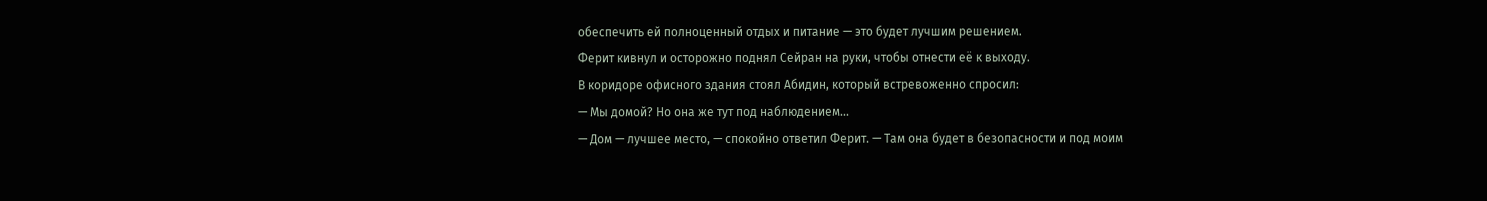обеспечить ей полноценный отдых и питание — это будет лучшим решением.
Ферит кивнул и осторожно поднял Сейран на руки, чтобы отнести её к выходу.
В коридоре офисного здания стоял Абидин, который встревоженно спросил:
— Мы домой? Но она же тут под наблюдением...
— Дом — лучшее место, — спокойно ответил Ферит. — Там она будет в безопасности и под моим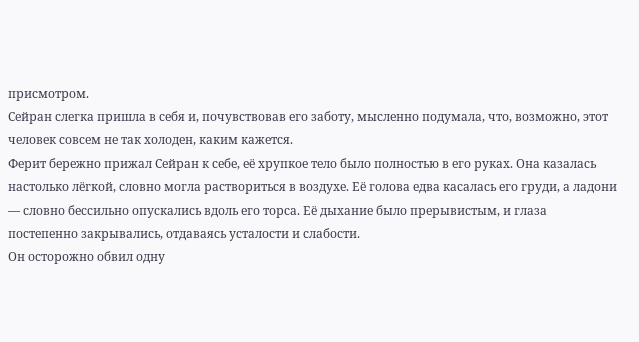присмотром.
Сейран слегка пришла в себя и, почувствовав его заботу, мысленно подумала, что, возможно, этот человек совсем не так холоден, каким кажется.
Ферит бережно прижал Сейран к себе, её хрупкое тело было полностью в его руках. Она казалась настолько лёгкой, словно могла раствориться в воздухе. Её голова едва касалась его груди, а ладони — словно бессильно опускались вдоль его торса. Её дыхание было прерывистым, и глаза постепенно закрывались, отдаваясь усталости и слабости.
Он осторожно обвил одну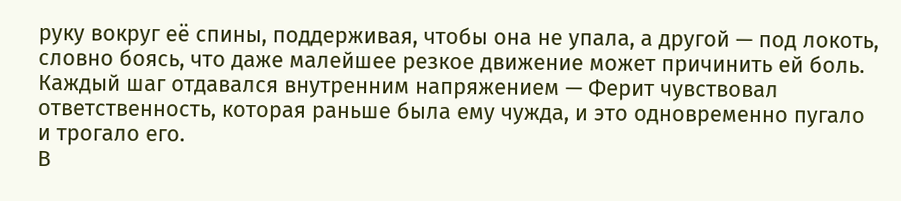руку вокруг её спины, поддерживая, чтобы она не упала, а другой — под локоть, словно боясь, что даже малейшее резкое движение может причинить ей боль. Каждый шаг отдавался внутренним напряжением — Ферит чувствовал ответственность, которая раньше была ему чужда, и это одновременно пугало и трогало его.
В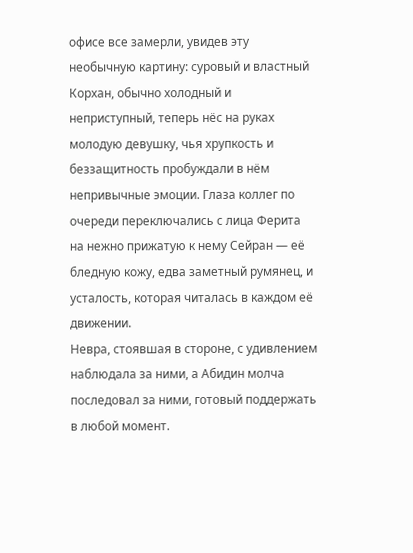офисе все замерли, увидев эту необычную картину: суровый и властный Корхан, обычно холодный и неприступный, теперь нёс на руках молодую девушку, чья хрупкость и беззащитность пробуждали в нём непривычные эмоции. Глаза коллег по очереди переключались с лица Ферита на нежно прижатую к нему Сейран — её бледную кожу, едва заметный румянец, и усталость, которая читалась в каждом её движении.
Невра, стоявшая в стороне, с удивлением наблюдала за ними, а Абидин молча последовал за ними, готовый поддержать в любой момент.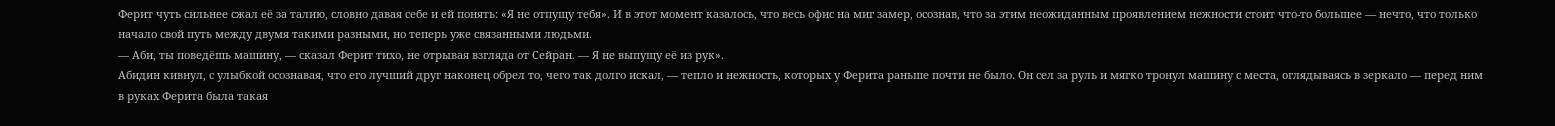Ферит чуть сильнее сжал её за талию, словно давая себе и ей понять: «Я не отпущу тебя». И в этот момент казалось, что весь офис на миг замер, осознав, что за этим неожиданным проявлением нежности стоит что-то большее — нечто, что только начало свой путь между двумя такими разными, но теперь уже связанными людьми.
— Аби, ты поведёшь машину, — сказал Ферит тихо, не отрывая взгляда от Сейран. — Я не выпущу её из рук».
Абидин кивнул, с улыбкой осознавая, что его лучший друг наконец обрел то, чего так долго искал, — тепло и нежность, которых у Ферита раньше почти не было. Он сел за руль и мягко тронул машину с места, оглядываясь в зеркало — перед ним в руках Ферита была такая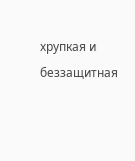хрупкая и беззащитная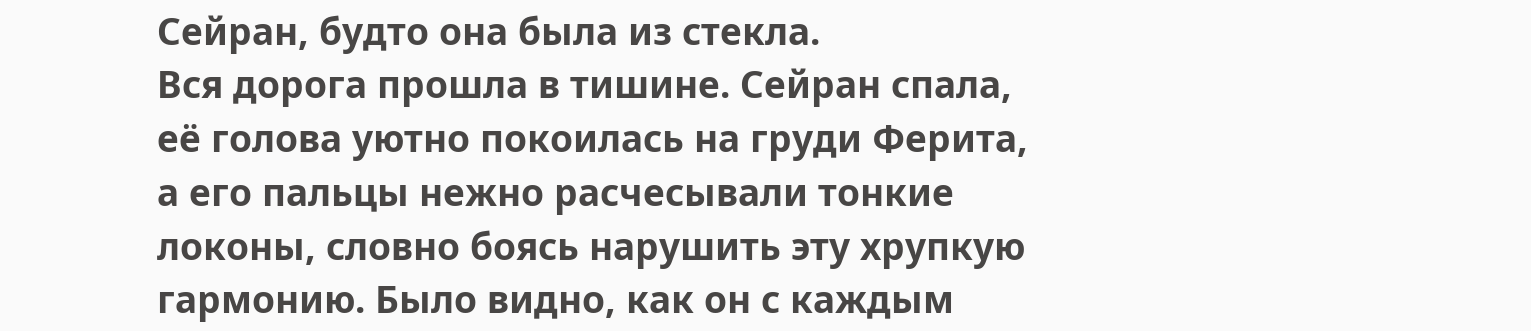Сейран, будто она была из стекла.
Вся дорога прошла в тишине. Сейран спала, её голова уютно покоилась на груди Ферита, а его пальцы нежно расчесывали тонкие локоны, словно боясь нарушить эту хрупкую гармонию. Было видно, как он с каждым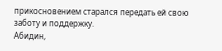прикосновением старался передать ей свою заботу и поддержку.
Абидин,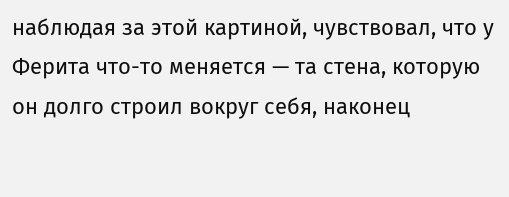наблюдая за этой картиной, чувствовал, что у Ферита что-то меняется — та стена, которую он долго строил вокруг себя, наконец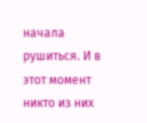начала рушиться. И в этот момент никто из них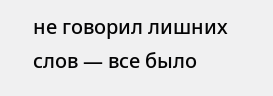не говорил лишних слов — все было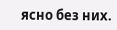ясно без них.